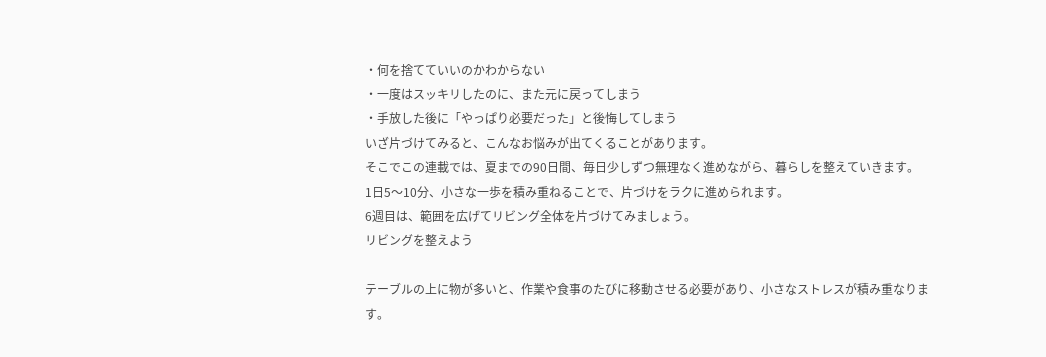・何を捨てていいのかわからない
・一度はスッキリしたのに、また元に戻ってしまう
・手放した後に「やっぱり必要だった」と後悔してしまう
いざ片づけてみると、こんなお悩みが出てくることがあります。
そこでこの連載では、夏までの90日間、毎日少しずつ無理なく進めながら、暮らしを整えていきます。
1日5〜10分、小さな一歩を積み重ねることで、片づけをラクに進められます。
6週目は、範囲を広げてリビング全体を片づけてみましょう。
リビングを整えよう

テーブルの上に物が多いと、作業や食事のたびに移動させる必要があり、小さなストレスが積み重なります。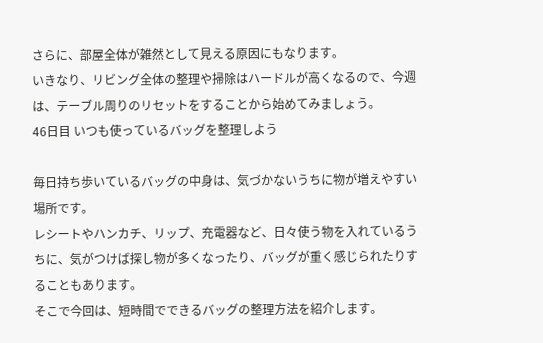さらに、部屋全体が雑然として見える原因にもなります。
いきなり、リビング全体の整理や掃除はハードルが高くなるので、今週は、テーブル周りのリセットをすることから始めてみましょう。
46日目 いつも使っているバッグを整理しよう

毎日持ち歩いているバッグの中身は、気づかないうちに物が増えやすい場所です。
レシートやハンカチ、リップ、充電器など、日々使う物を入れているうちに、気がつけば探し物が多くなったり、バッグが重く感じられたりすることもあります。
そこで今回は、短時間でできるバッグの整理方法を紹介します。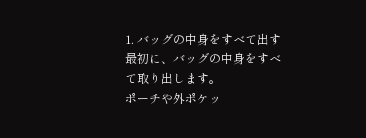1. バッグの中身をすべて出す
最初に、バッグの中身をすべて取り出します。
ポーチや外ポケッ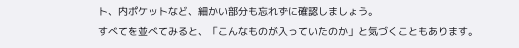ト、内ポケットなど、細かい部分も忘れずに確認しましょう。
すべてを並べてみると、「こんなものが入っていたのか」と気づくこともあります。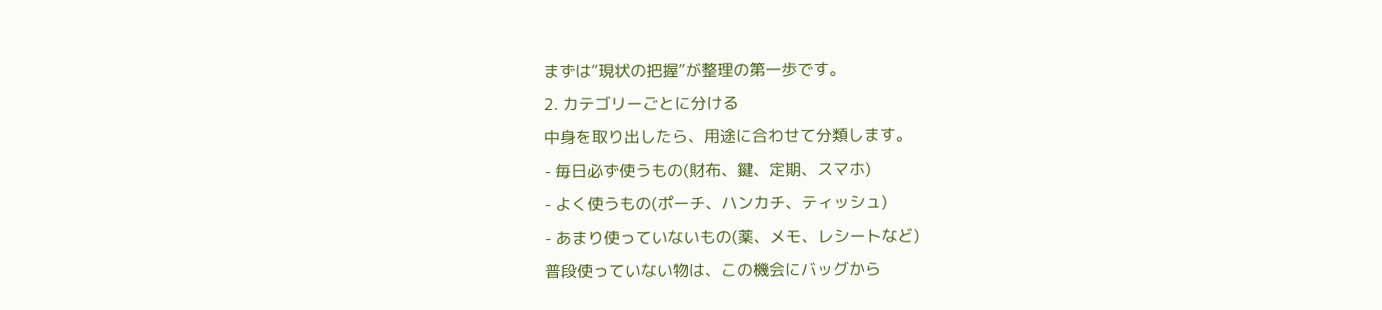まずは“現状の把握”が整理の第一歩です。
2. カテゴリーごとに分ける
中身を取り出したら、用途に合わせて分類します。
- 毎日必ず使うもの(財布、鍵、定期、スマホ)
- よく使うもの(ポーチ、ハンカチ、ティッシュ)
- あまり使っていないもの(薬、メモ、レシートなど)
普段使っていない物は、この機会にバッグから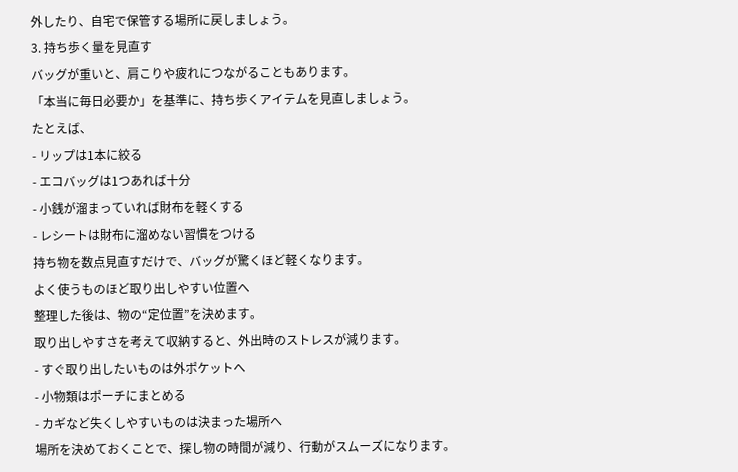外したり、自宅で保管する場所に戻しましょう。
3. 持ち歩く量を見直す
バッグが重いと、肩こりや疲れにつながることもあります。
「本当に毎日必要か」を基準に、持ち歩くアイテムを見直しましょう。
たとえば、
- リップは1本に絞る
- エコバッグは1つあれば十分
- 小銭が溜まっていれば財布を軽くする
- レシートは財布に溜めない習慣をつける
持ち物を数点見直すだけで、バッグが驚くほど軽くなります。
よく使うものほど取り出しやすい位置へ
整理した後は、物の“定位置”を決めます。
取り出しやすさを考えて収納すると、外出時のストレスが減ります。
- すぐ取り出したいものは外ポケットへ
- 小物類はポーチにまとめる
- カギなど失くしやすいものは決まった場所へ
場所を決めておくことで、探し物の時間が減り、行動がスムーズになります。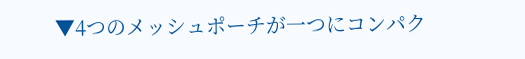▼4つのメッシュポーチが一つにコンパク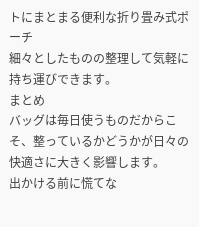トにまとまる便利な折り畳み式ポーチ
細々としたものの整理して気軽に持ち運びできます。
まとめ
バッグは毎日使うものだからこそ、整っているかどうかが日々の快適さに大きく影響します。
出かける前に慌てな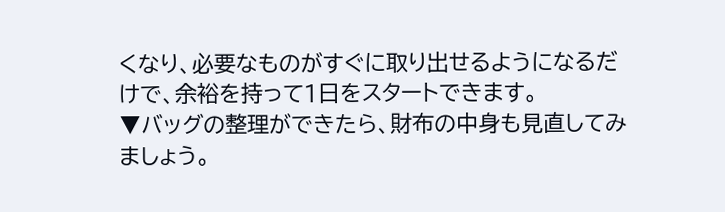くなり、必要なものがすぐに取り出せるようになるだけで、余裕を持って1日をスタートできます。
▼バッグの整理ができたら、財布の中身も見直してみましょう。